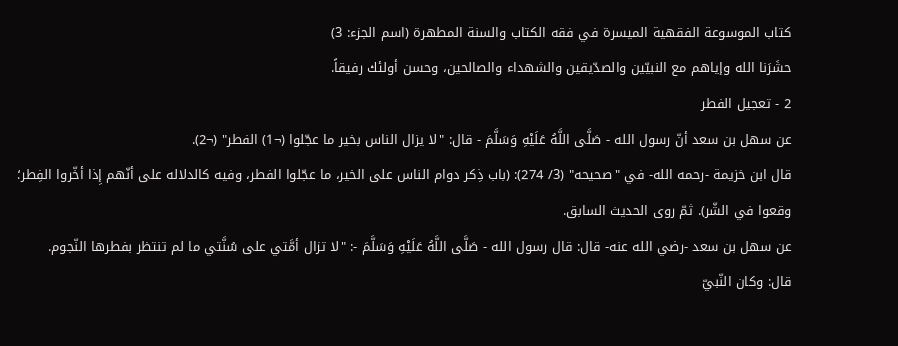كتاب الموسوعة الفقهية الميسرة في فقه الكتاب والسنة المطهرة (اسم الجزء: 3)
حشَرَنا الله وإياهم مع النبيّين والصدّيقين والشهداء والصالحين، وحسن أولئك رفيقاً.
2 - تعجيل الفطر
عن سهل بن سعد أنّ رسول الله - صَلَّى اللَّهُ عَلَيْهِ وَسَلَّمَ - قال: "لا يزال الناس بخير ما عجّلوا (¬1) الفطر" (¬2).
قال ابن خزيمة -رحمه الله- في "صحيحه" (3/ 274): (باب ذِكر دوام الناس على الخير، ما عجّلوا الفطر، وفيه كالدلاله على أنّهم إِذا أخّروا الفِطر؛ وقعوا في الشّر). ثمّ روى الحديث السابق.
عن سهل بن سعد -رضي الله عنه- قال: قال رسول الله - صَلَّى اللَّهُ عَلَيْهِ وَسَلَّمَ -: "لا تزال أمَّتي على سُنَّتي ما لم تنتظر بفطرها النّجوم.
قال: وكان النّبيّ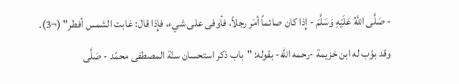- صَلَّى اللَّهُ عَلَيْهِ وَسَلَّمَ - إِذا كان صائماً أمَر رجلاً، فأوفى على شيء، فإِذا قال: غابت الشمس أفطر" (¬3).
وقد بوّب له ابن خزيمة -رحمه الله- بقوله: "باب ذكر استحسان سنّة المصطفى محمّد - صَلَّى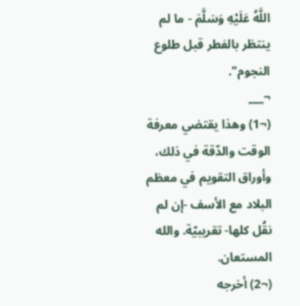اللَّهُ عَلَيْهِ وَسَلَّمَ - ما لم ينتظر بالفطر قبل طلوع النجوم".
¬___
(¬1) وهذا يقتضي معرفة الوقت والدّقة في ذلك، وأوراق التقويم في معظم البلاد مع الأسف -إن لم نقُل كلها- تقريبيّة. والله المستعان.
(¬2) أخرجه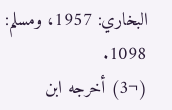البخاري: 1957، ومسلم: 1098.
(¬3) أخرجه ابن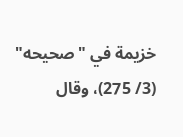خزيمة في "صحيحه" (3/ 275)، وقال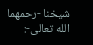شيخنا -رحمهما الله تعالى-: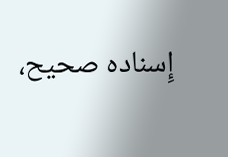إِسناده صحيح،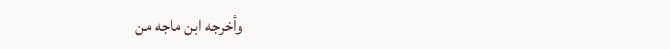وأخرجه ابن ماجه من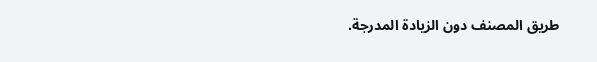طريق المصنف دون الزيادة المدرجة.